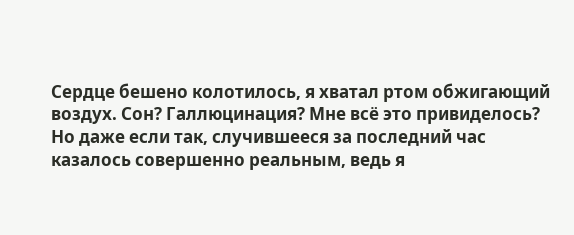Сердце бешено колотилось, я хватал ртом обжигающий воздух. Сон? Галлюцинация? Мне всё это привиделось? Но даже если так, случившееся за последний час казалось совершенно реальным, ведь я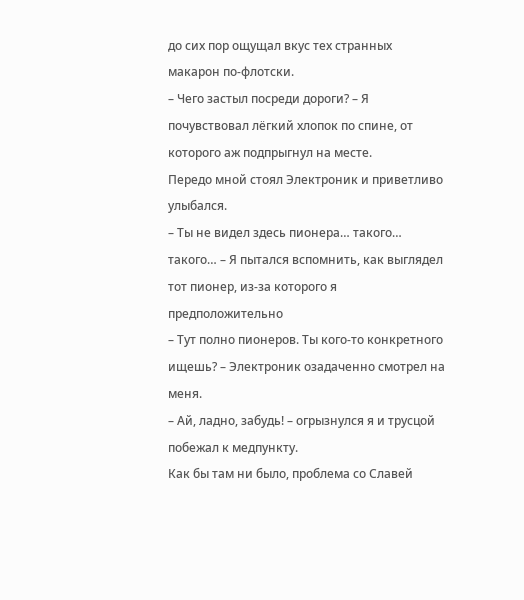до сих пор ощущал вкус тех странных макарон по-флотски.
– Чего застыл посреди дороги? – Я почувствовал лёгкий хлопок по спине, от которого аж подпрыгнул на месте.
Передо мной стоял Электроник и приветливо улыбался.
– Ты не видел здесь пионера… такого… такого… – Я пытался вспомнить, как выглядел тот пионер, из-за которого я предположительно
– Тут полно пионеров. Ты кого-то конкретного ищешь? – Электроник озадаченно смотрел на меня.
– Ай, ладно, забудь! – огрызнулся я и трусцой побежал к медпункту.
Как бы там ни было, проблема со Славей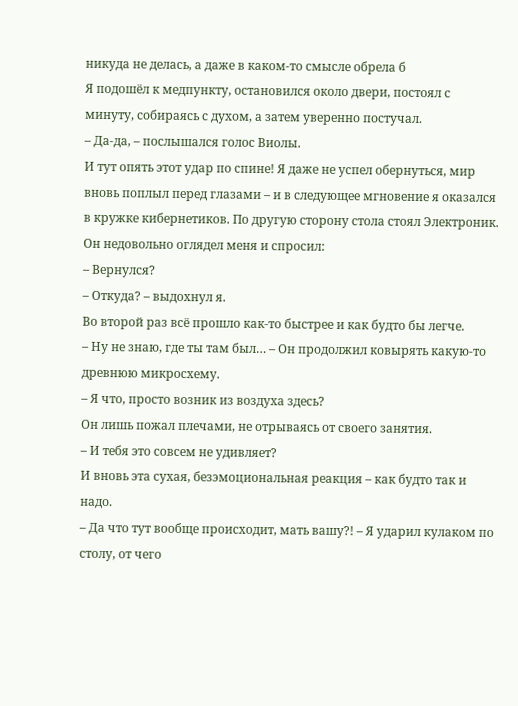никуда не делась, а даже в каком-то смысле обрела б
Я подошёл к медпункту, остановился около двери, постоял с минуту, собираясь с духом, а затем уверенно постучал.
– Да-да, – послышался голос Виолы.
И тут опять этот удар по спине! Я даже не успел обернуться, мир вновь поплыл перед глазами – и в следующее мгновение я оказался в кружке кибернетиков. По другую сторону стола стоял Электроник. Он недовольно оглядел меня и спросил:
– Вернулся?
– Откуда? – выдохнул я.
Во второй раз всё прошло как-то быстрее и как будто бы легче.
– Ну не знаю, где ты там был… – Он продолжил ковырять какую-то древнюю микросхему.
– Я что, просто возник из воздуха здесь?
Он лишь пожал плечами, не отрываясь от своего занятия.
– И тебя это совсем не удивляет?
И вновь эта сухая, безэмоциональная реакция – как будто так и надо.
– Да что тут вообще происходит, мать вашу?! – Я ударил кулаком по столу, от чего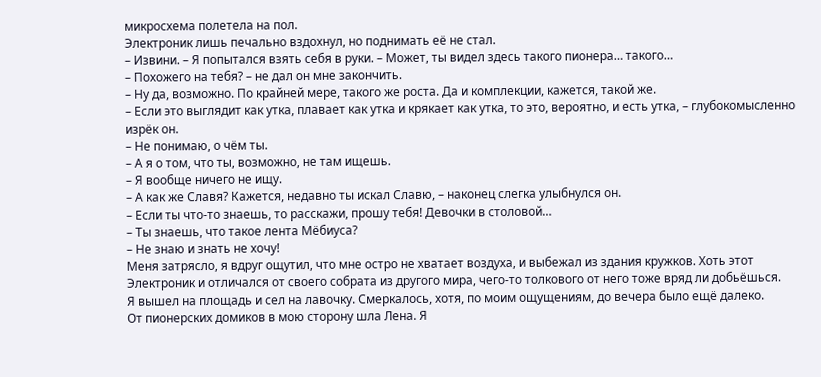микросхема полетела на пол.
Электроник лишь печально вздохнул, но поднимать её не стал.
– Извини. – Я попытался взять себя в руки. – Может, ты видел здесь такого пионера… такого…
– Похожего на тебя? – не дал он мне закончить.
– Ну да, возможно. По крайней мере, такого же роста. Да и комплекции, кажется, такой же.
– Если это выглядит как утка, плавает как утка и крякает как утка, то это, вероятно, и есть утка, – глубокомысленно изрёк он.
– Не понимаю, о чём ты.
– А я о том, что ты, возможно, не там ищешь.
– Я вообще ничего не ищу.
– А как же Славя? Кажется, недавно ты искал Славю, – наконец слегка улыбнулся он.
– Если ты что-то знаешь, то расскажи, прошу тебя! Девочки в столовой…
– Ты знаешь, что такое лента Мёбиуса?
– Не знаю и знать не хочу!
Меня затрясло, я вдруг ощутил, что мне остро не хватает воздуха, и выбежал из здания кружков. Хоть этот Электроник и отличался от своего собрата из другого мира, чего-то толкового от него тоже вряд ли добьёшься.
Я вышел на площадь и сел на лавочку. Смеркалось, хотя, по моим ощущениям, до вечера было ещё далеко.
От пионерских домиков в мою сторону шла Лена. Я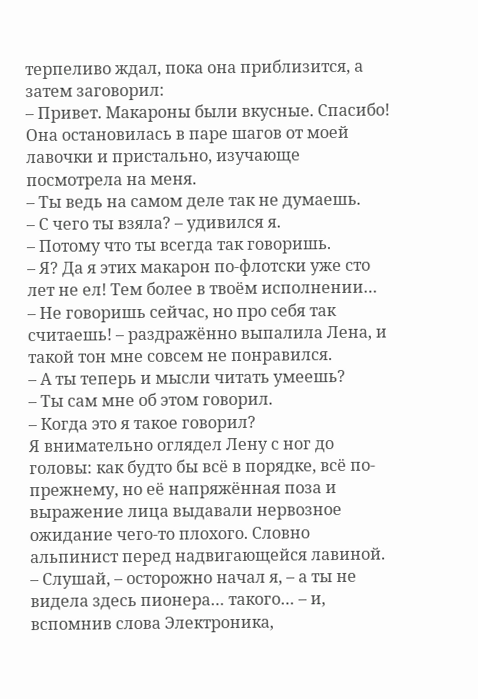терпеливо ждал, пока она приблизится, а затем заговорил:
– Привет. Макароны были вкусные. Спасибо!
Она остановилась в паре шагов от моей лавочки и пристально, изучающе посмотрела на меня.
– Ты ведь на самом деле так не думаешь.
– С чего ты взяла? – удивился я.
– Потому что ты всегда так говоришь.
– Я? Да я этих макарон по-флотски уже сто лет не ел! Тем более в твоём исполнении…
– Не говоришь сейчас, но про себя так считаешь! – раздражённо выпалила Лена, и такой тон мне совсем не понравился.
– А ты теперь и мысли читать умеешь?
– Ты сам мне об этом говорил.
– Когда это я такое говорил?
Я внимательно оглядел Лену с ног до головы: как будто бы всё в порядке, всё по-прежнему, но её напряжённая поза и выражение лица выдавали нервозное ожидание чего-то плохого. Словно альпинист перед надвигающейся лавиной.
– Слушай, – осторожно начал я, – а ты не видела здесь пионера… такого… – и, вспомнив слова Электроника,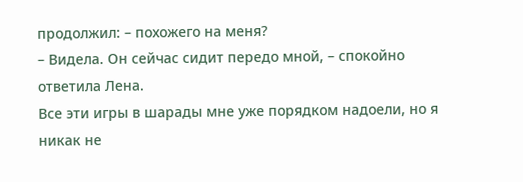продолжил: – похожего на меня?
– Видела. Он сейчас сидит передо мной, – спокойно ответила Лена.
Все эти игры в шарады мне уже порядком надоели, но я никак не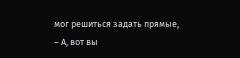мог решиться задать прямые,
– А, вот вы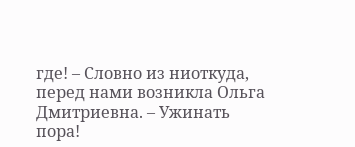где! – Словно из ниоткуда, перед нами возникла Ольга Дмитриевна. – Ужинать пора!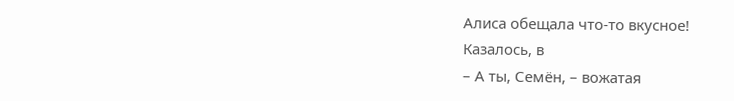Алиса обещала что-то вкусное!
Казалось, в
– А ты, Семён, – вожатая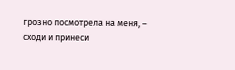грозно посмотрела на меня, – сходи и принеси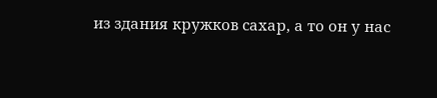из здания кружков сахар, а то он у нас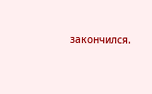закончился.